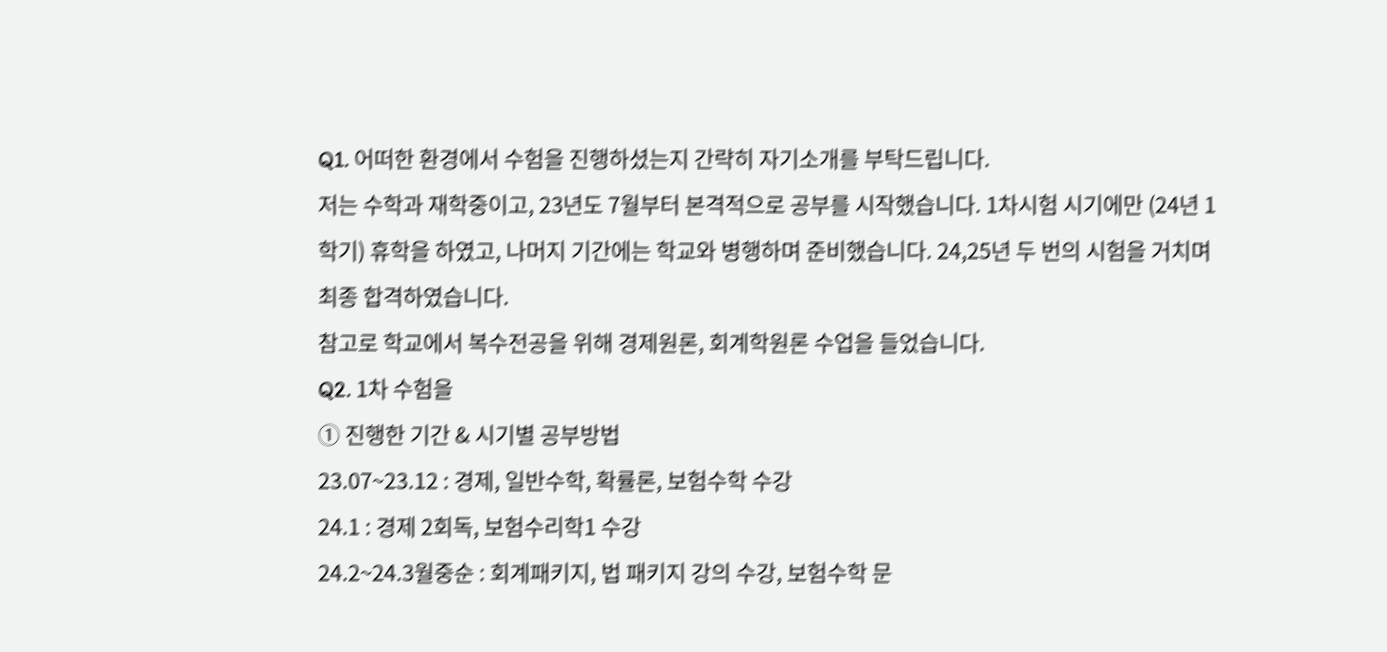Q1. 어떠한 환경에서 수험을 진행하셨는지 간략히 자기소개를 부탁드립니다.
저는 수학과 재학중이고, 23년도 7월부터 본격적으로 공부를 시작했습니다. 1차시험 시기에만 (24년 1학기) 휴학을 하였고, 나머지 기간에는 학교와 병행하며 준비했습니다. 24,25년 두 번의 시험을 거치며 최종 합격하였습니다.
참고로 학교에서 복수전공을 위해 경제원론, 회계학원론 수업을 들었습니다.
Q2. 1차 수험을
① 진행한 기간 & 시기별 공부방법
23.07~23.12 : 경제, 일반수학, 확률론, 보험수학 수강
24.1 : 경제 2회독, 보험수리학1 수강
24.2~24.3월중순 : 회계패키지, 법 패키지 강의 수강, 보험수학 문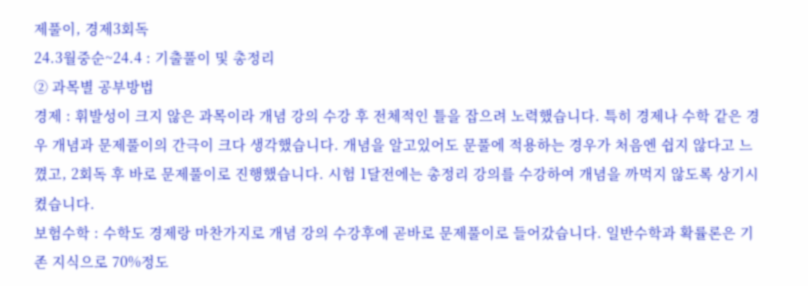제풀이, 경제3회독
24.3월중순~24.4 : 기출풀이 및 총정리
② 과목별 공부방법
경제 : 휘발성이 크지 않은 과목이라 개념 강의 수강 후 전체적인 틀을 잡으려 노력했습니다. 특히 경제나 수학 같은 경우 개념과 문제풀이의 간극이 크다 생각했습니다. 개념을 알고있어도 문풀에 적용하는 경우가 처음엔 쉽지 않다고 느꼈고, 2회독 후 바로 문제풀이로 진행했습니다. 시험 1달전에는 총정리 강의를 수강하여 개념을 까먹지 않도록 상기시켰습니다.
보험수학 : 수학도 경제랑 마찬가지로 개념 강의 수강후에 곧바로 문제풀이로 들어갔습니다. 일반수학과 확률론은 기존 지식으로 70%정도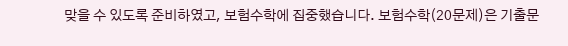맞을 수 있도록 준비하였고, 보험수학에 집중했습니다. 보험수학(20문제)은 기출문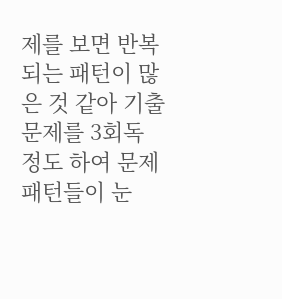제를 보면 반복되는 패턴이 많은 것 같아 기출문제를 3회독 정도 하여 문제 패턴들이 눈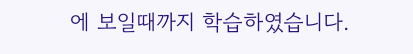에 보일때까지 학습하였습니다.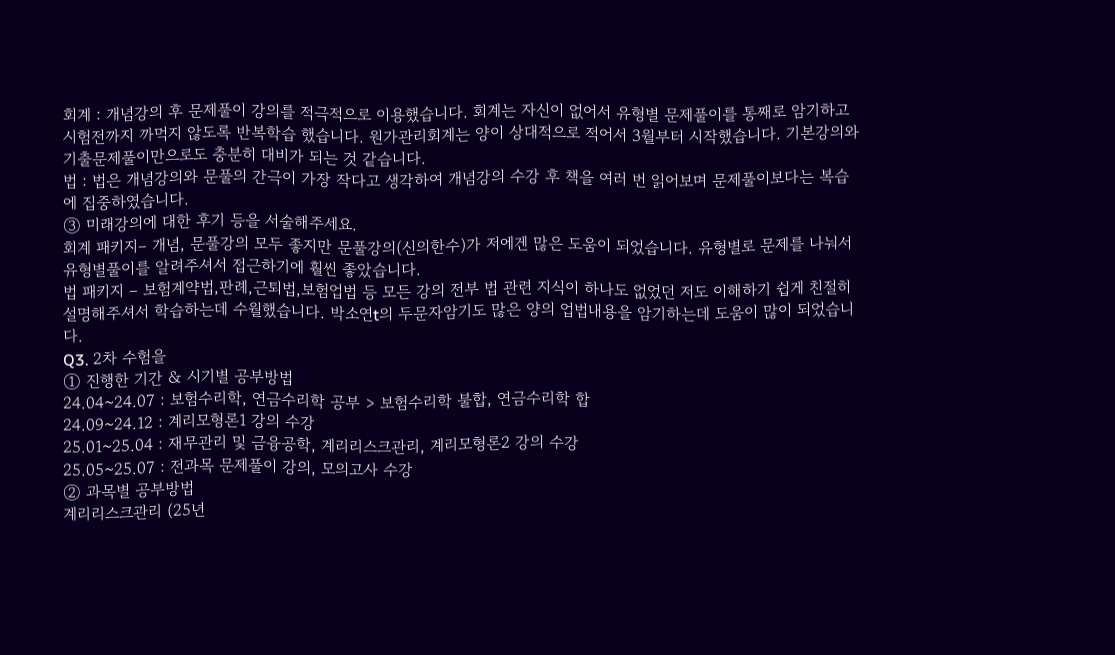회계 : 개념강의 후 문제풀이 강의를 적극적으로 이용했습니다. 회계는 자신이 없어서 유형별 문제풀이를 통째로 암기하고 시험전까지 까먹지 않도록 반복학습 했습니다. 원가관리회계는 양이 상대적으로 적어서 3월부터 시작했습니다. 기본강의와 기출문제풀이만으로도 충분히 대비가 되는 것 같습니다.
법 : 법은 개념강의와 문풀의 간극이 가장 작다고 생각하여 개념강의 수강 후 책을 여러 번 읽어보며 문제풀이보다는 복습에 집중하였습니다.
③ 미래강의에 대한 후기 등을 서술해주세요.
회계 패키지– 개념, 문풀강의 모두 좋지만 문풀강의(신의한수)가 저에겐 많은 도움이 되었습니다. 유형별로 문제를 나눠서 유형별풀이를 알려주셔서 접근하기에 훨씬 좋았습니다.
법 패키지 – 보험계약법,판례,근퇴법,보험업법 등 모든 강의 전부 법 관련 지식이 하나도 없었던 저도 이해하기 쉽게 친절히 설명해주셔서 학습하는데 수월했습니다. 박소연t의 두문자암기도 많은 양의 업법내용을 암기하는데 도움이 많이 되었습니다.
Q3. 2차 수험을
① 진행한 기간 & 시기별 공부방법
24.04~24.07 : 보험수리학, 연금수리학 공부 > 보험수리학 불합, 연금수리학 합
24.09~24.12 : 계리모형론1 강의 수강
25.01~25.04 : 재무관리 및 금융공학, 계리리스크관리, 계리모형론2 강의 수강
25.05~25.07 : 전과목 문제풀이 강의, 모의고사 수강
② 과목별 공부방법
계리리스크관리 (25년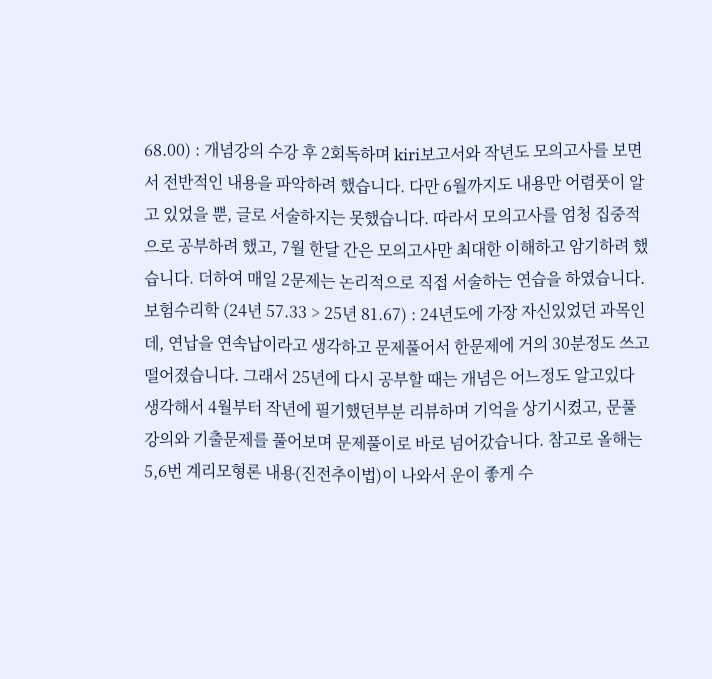68.00) : 개념강의 수강 후 2회독하며 kiri보고서와 작년도 모의고사를 보면서 전반적인 내용을 파악하려 했습니다. 다만 6월까지도 내용만 어렴풋이 알고 있었을 뿐, 글로 서술하지는 못했습니다. 따라서 모의고사를 엄청 집중적으로 공부하려 했고, 7월 한달 간은 모의고사만 최대한 이해하고 암기하려 했습니다. 더하여 매일 2문제는 논리적으로 직접 서술하는 연습을 하였습니다.
보험수리학 (24년 57.33 > 25년 81.67) : 24년도에 가장 자신있었던 과목인데, 연납을 연속납이라고 생각하고 문제풀어서 한문제에 거의 30분정도 쓰고 떨어졌습니다. 그래서 25년에 다시 공부할 때는 개념은 어느정도 알고있다 생각해서 4월부터 작년에 필기했던부분 리뷰하며 기억을 상기시켰고, 문풀강의와 기출문제를 풀어보며 문제풀이로 바로 넘어갔습니다. 참고로 올해는 5,6번 계리모형론 내용(진전추이법)이 나와서 운이 좋게 수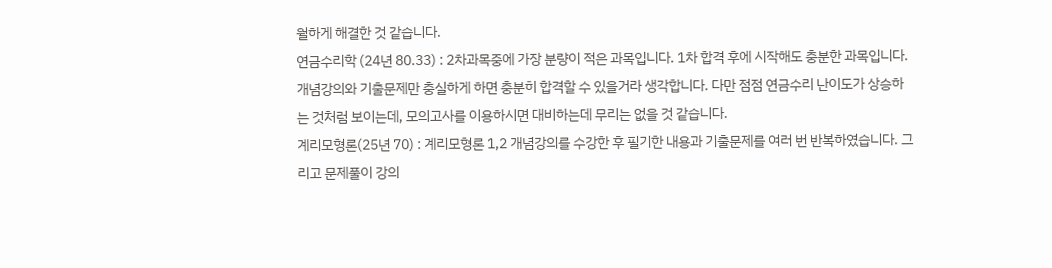월하게 해결한 것 같습니다.
연금수리학 (24년 80.33) : 2차과목중에 가장 분량이 적은 과목입니다. 1차 합격 후에 시작해도 충분한 과목입니다. 개념강의와 기출문제만 충실하게 하면 충분히 합격할 수 있을거라 생각합니다. 다만 점점 연금수리 난이도가 상승하는 것처럼 보이는데, 모의고사를 이용하시면 대비하는데 무리는 없을 것 같습니다.
계리모형론(25년 70) : 계리모형론 1,2 개념강의를 수강한 후 필기한 내용과 기출문제를 여러 번 반복하였습니다. 그리고 문제풀이 강의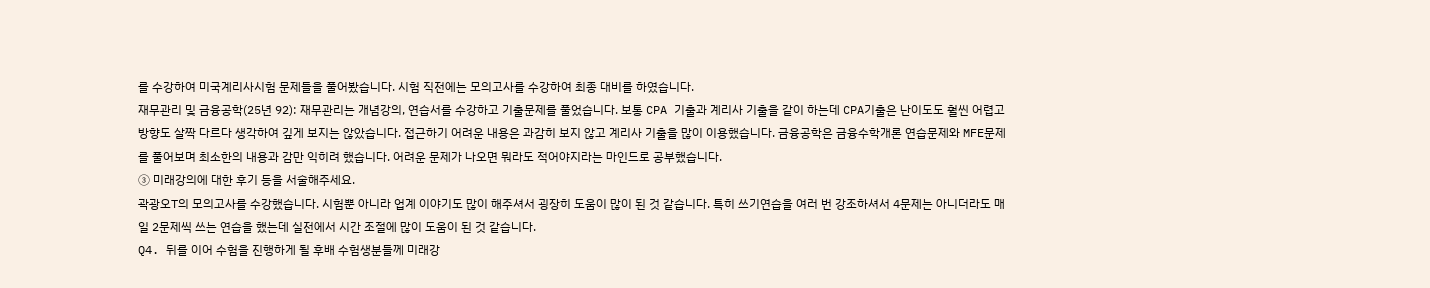를 수강하여 미국계리사시험 문제들을 풀어봤습니다. 시험 직전에는 모의고사를 수강하여 최종 대비를 하였습니다.
재무관리 및 금융공학(25년 92): 재무관리는 개념강의, 연습서를 수강하고 기출문제를 풀었습니다. 보통 CPA 기출과 계리사 기출을 같이 하는데 CPA기출은 난이도도 훨씬 어렵고 방향도 살짝 다르다 생각하여 깊게 보지는 않았습니다. 접근하기 어려운 내용은 과감히 보지 않고 계리사 기출을 많이 이용했습니다. 금융공학은 금융수학개론 연습문제와 MFE문제를 풀어보며 최소한의 내용과 감만 익히려 했습니다. 어려운 문제가 나오면 뭐라도 적어야지라는 마인드로 공부했습니다.
③ 미래강의에 대한 후기 등을 서술해주세요.
곽광오T의 모의고사를 수강했습니다. 시험뿐 아니라 업계 이야기도 많이 해주셔서 굉장히 도움이 많이 된 것 같습니다. 특히 쓰기연습을 여러 번 강조하셔서 4문제는 아니더라도 매일 2문제씩 쓰는 연습을 했는데 실전에서 시간 조절에 많이 도움이 된 것 같습니다.
Q4. 뒤를 이어 수험을 진행하게 될 후배 수험생분들께 미래강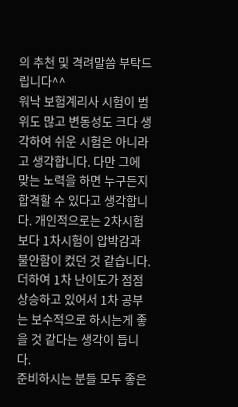의 추천 및 격려말씀 부탁드립니다^^
워낙 보험계리사 시험이 범위도 많고 변동성도 크다 생각하여 쉬운 시험은 아니라고 생각합니다. 다만 그에 맞는 노력을 하면 누구든지 합격할 수 있다고 생각합니다. 개인적으로는 2차시험보다 1차시험이 압박감과 불안함이 컸던 것 같습니다. 더하여 1차 난이도가 점점 상승하고 있어서 1차 공부는 보수적으로 하시는게 좋을 것 같다는 생각이 듭니다.
준비하시는 분들 모두 좋은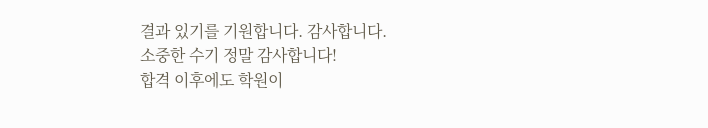결과 있기를 기원합니다. 감사합니다.
소중한 수기 정말 감사합니다!
합격 이후에도 학원이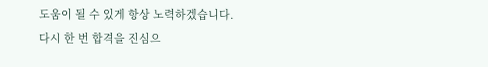도움이 될 수 있게 항상 노력하겠습니다.
다시 한 번 합격을 진심으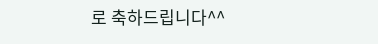로 축하드립니다^^